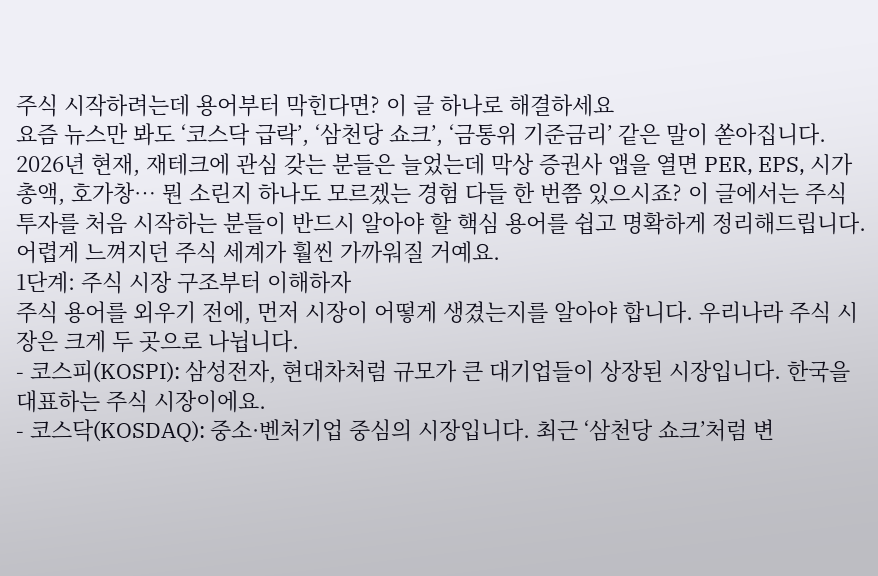주식 시작하려는데 용어부터 막힌다면? 이 글 하나로 해결하세요
요즘 뉴스만 봐도 ‘코스닥 급락’, ‘삼천당 쇼크’, ‘금통위 기준금리’ 같은 말이 쏟아집니다. 2026년 현재, 재테크에 관심 갖는 분들은 늘었는데 막상 증권사 앱을 열면 PER, EPS, 시가총액, 호가창… 뭔 소린지 하나도 모르겠는 경험 다들 한 번쯤 있으시죠? 이 글에서는 주식 투자를 처음 시작하는 분들이 반드시 알아야 할 핵심 용어를 쉽고 명확하게 정리해드립니다. 어렵게 느껴지던 주식 세계가 훨씬 가까워질 거예요.
1단계: 주식 시장 구조부터 이해하자
주식 용어를 외우기 전에, 먼저 시장이 어떻게 생겼는지를 알아야 합니다. 우리나라 주식 시장은 크게 두 곳으로 나뉩니다.
- 코스피(KOSPI): 삼성전자, 현대차처럼 규모가 큰 대기업들이 상장된 시장입니다. 한국을 대표하는 주식 시장이에요.
- 코스닥(KOSDAQ): 중소·벤처기업 중심의 시장입니다. 최근 ‘삼천당 쇼크’처럼 변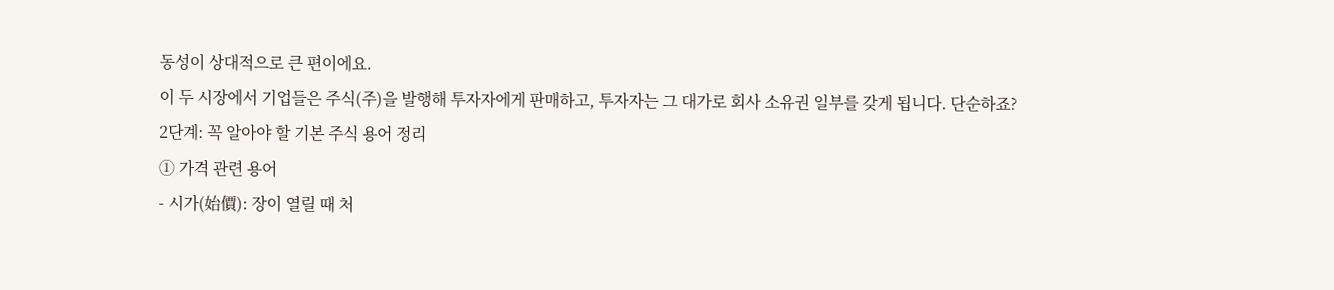동성이 상대적으로 큰 편이에요.
이 두 시장에서 기업들은 주식(주)을 발행해 투자자에게 판매하고, 투자자는 그 대가로 회사 소유권 일부를 갖게 됩니다. 단순하죠?
2단계: 꼭 알아야 할 기본 주식 용어 정리
① 가격 관련 용어
- 시가(始價): 장이 열릴 때 처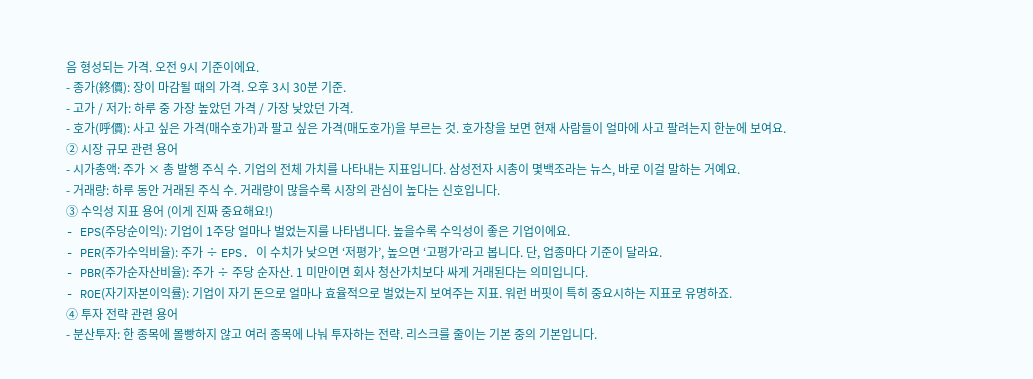음 형성되는 가격. 오전 9시 기준이에요.
- 종가(終價): 장이 마감될 때의 가격. 오후 3시 30분 기준.
- 고가 / 저가: 하루 중 가장 높았던 가격 / 가장 낮았던 가격.
- 호가(呼價): 사고 싶은 가격(매수호가)과 팔고 싶은 가격(매도호가)을 부르는 것. 호가창을 보면 현재 사람들이 얼마에 사고 팔려는지 한눈에 보여요.
② 시장 규모 관련 용어
- 시가총액: 주가 × 총 발행 주식 수. 기업의 전체 가치를 나타내는 지표입니다. 삼성전자 시총이 몇백조라는 뉴스, 바로 이걸 말하는 거예요.
- 거래량: 하루 동안 거래된 주식 수. 거래량이 많을수록 시장의 관심이 높다는 신호입니다.
③ 수익성 지표 용어 (이게 진짜 중요해요!)
- EPS(주당순이익): 기업이 1주당 얼마나 벌었는지를 나타냅니다. 높을수록 수익성이 좋은 기업이에요.
- PER(주가수익비율): 주가 ÷ EPS. 이 수치가 낮으면 ‘저평가’, 높으면 ‘고평가’라고 봅니다. 단, 업종마다 기준이 달라요.
- PBR(주가순자산비율): 주가 ÷ 주당 순자산. 1 미만이면 회사 청산가치보다 싸게 거래된다는 의미입니다.
- ROE(자기자본이익률): 기업이 자기 돈으로 얼마나 효율적으로 벌었는지 보여주는 지표. 워런 버핏이 특히 중요시하는 지표로 유명하죠.
④ 투자 전략 관련 용어
- 분산투자: 한 종목에 몰빵하지 않고 여러 종목에 나눠 투자하는 전략. 리스크를 줄이는 기본 중의 기본입니다.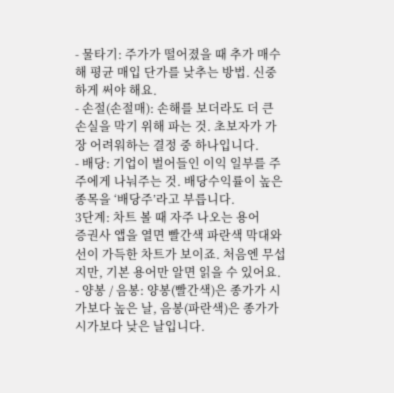- 물타기: 주가가 떨어졌을 때 추가 매수해 평균 매입 단가를 낮추는 방법. 신중하게 써야 해요.
- 손절(손절매): 손해를 보더라도 더 큰 손실을 막기 위해 파는 것. 초보자가 가장 어려워하는 결정 중 하나입니다.
- 배당: 기업이 벌어들인 이익 일부를 주주에게 나눠주는 것. 배당수익률이 높은 종목을 ‘배당주’라고 부릅니다.
3단계: 차트 볼 때 자주 나오는 용어
증권사 앱을 열면 빨간색 파란색 막대와 선이 가득한 차트가 보이죠. 처음엔 무섭지만, 기본 용어만 알면 읽을 수 있어요.
- 양봉 / 음봉: 양봉(빨간색)은 종가가 시가보다 높은 날, 음봉(파란색)은 종가가 시가보다 낮은 날입니다.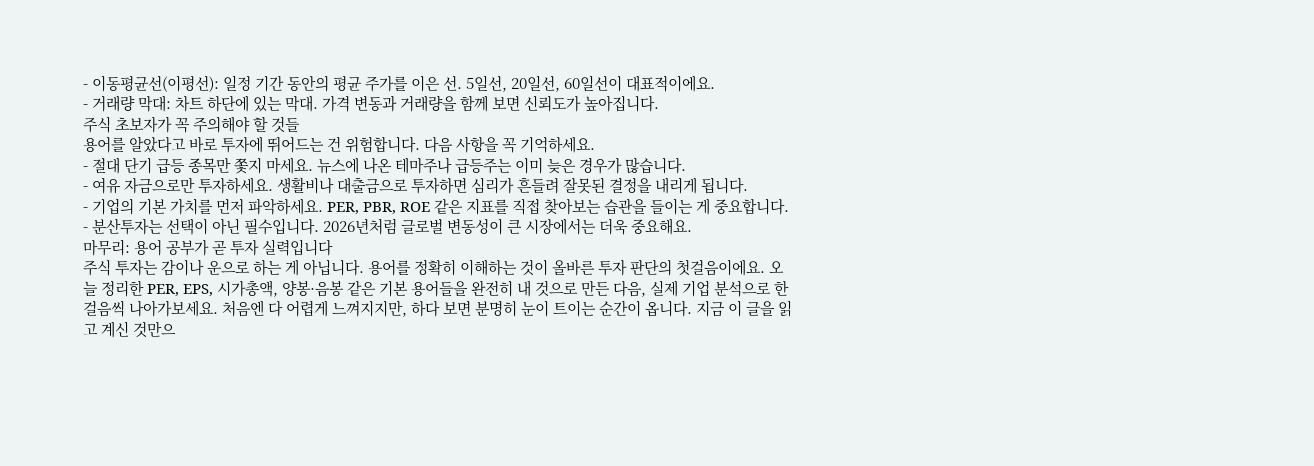- 이동평균선(이평선): 일정 기간 동안의 평균 주가를 이은 선. 5일선, 20일선, 60일선이 대표적이에요.
- 거래량 막대: 차트 하단에 있는 막대. 가격 변동과 거래량을 함께 보면 신뢰도가 높아집니다.
주식 초보자가 꼭 주의해야 할 것들
용어를 알았다고 바로 투자에 뛰어드는 건 위험합니다. 다음 사항을 꼭 기억하세요.
- 절대 단기 급등 종목만 쫓지 마세요. 뉴스에 나온 테마주나 급등주는 이미 늦은 경우가 많습니다.
- 여유 자금으로만 투자하세요. 생활비나 대출금으로 투자하면 심리가 흔들려 잘못된 결정을 내리게 됩니다.
- 기업의 기본 가치를 먼저 파악하세요. PER, PBR, ROE 같은 지표를 직접 찾아보는 습관을 들이는 게 중요합니다.
- 분산투자는 선택이 아닌 필수입니다. 2026년처럼 글로벌 변동성이 큰 시장에서는 더욱 중요해요.
마무리: 용어 공부가 곧 투자 실력입니다
주식 투자는 감이나 운으로 하는 게 아닙니다. 용어를 정확히 이해하는 것이 올바른 투자 판단의 첫걸음이에요. 오늘 정리한 PER, EPS, 시가총액, 양봉·음봉 같은 기본 용어들을 완전히 내 것으로 만든 다음, 실제 기업 분석으로 한 걸음씩 나아가보세요. 처음엔 다 어렵게 느껴지지만, 하다 보면 분명히 눈이 트이는 순간이 옵니다. 지금 이 글을 읽고 계신 것만으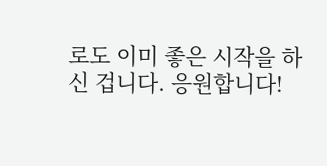로도 이미 좋은 시작을 하신 겁니다. 응원합니다!